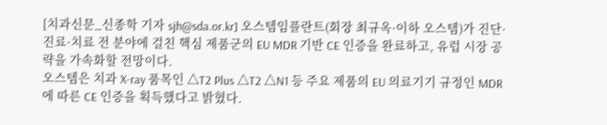[치과신문_신종학 기자 sjh@sda.or.kr] 오스템임플란트(회장 최규옥·이하 오스템)가 진단·진료·치료 전 분야에 걸친 핵심 제품군의 EU MDR 기반 CE 인증을 완료하고, 유럽 시장 공략을 가속화할 전망이다.
오스템은 치과 X-ray 품목인 △T2 Plus △T2 △N1 등 주요 제품의 EU 의료기기 규정인 MDR에 따른 CE 인증을 획득했다고 밝혔다.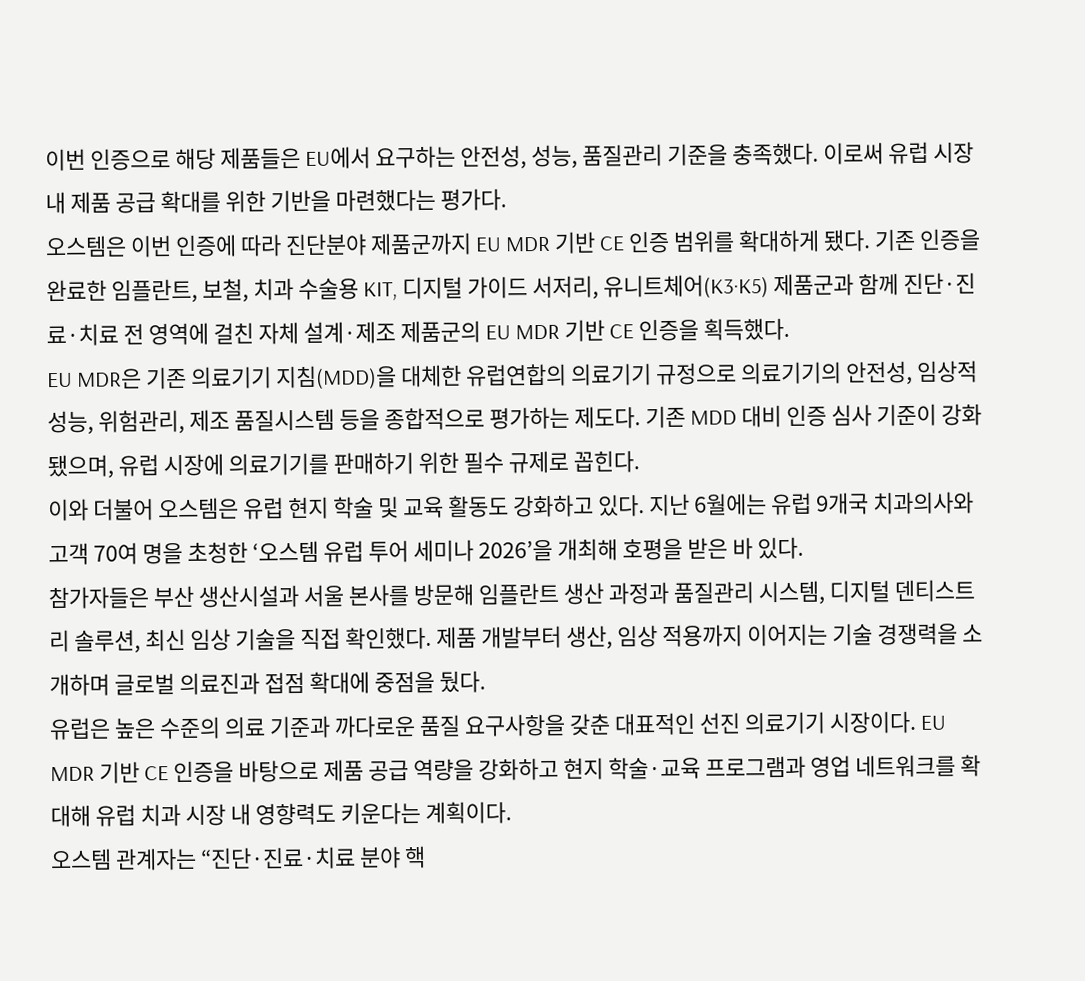이번 인증으로 해당 제품들은 EU에서 요구하는 안전성, 성능, 품질관리 기준을 충족했다. 이로써 유럽 시장 내 제품 공급 확대를 위한 기반을 마련했다는 평가다.
오스템은 이번 인증에 따라 진단분야 제품군까지 EU MDR 기반 CE 인증 범위를 확대하게 됐다. 기존 인증을 완료한 임플란트, 보철, 치과 수술용 KIT, 디지털 가이드 서저리, 유니트체어(K3·K5) 제품군과 함께 진단·진료·치료 전 영역에 걸친 자체 설계·제조 제품군의 EU MDR 기반 CE 인증을 획득했다.
EU MDR은 기존 의료기기 지침(MDD)을 대체한 유럽연합의 의료기기 규정으로 의료기기의 안전성, 임상적 성능, 위험관리, 제조 품질시스템 등을 종합적으로 평가하는 제도다. 기존 MDD 대비 인증 심사 기준이 강화됐으며, 유럽 시장에 의료기기를 판매하기 위한 필수 규제로 꼽힌다.
이와 더불어 오스템은 유럽 현지 학술 및 교육 활동도 강화하고 있다. 지난 6월에는 유럽 9개국 치과의사와 고객 70여 명을 초청한 ‘오스템 유럽 투어 세미나 2026’을 개최해 호평을 받은 바 있다.
참가자들은 부산 생산시설과 서울 본사를 방문해 임플란트 생산 과정과 품질관리 시스템, 디지털 덴티스트리 솔루션, 최신 임상 기술을 직접 확인했다. 제품 개발부터 생산, 임상 적용까지 이어지는 기술 경쟁력을 소개하며 글로벌 의료진과 접점 확대에 중점을 뒀다.
유럽은 높은 수준의 의료 기준과 까다로운 품질 요구사항을 갖춘 대표적인 선진 의료기기 시장이다. EU MDR 기반 CE 인증을 바탕으로 제품 공급 역량을 강화하고 현지 학술·교육 프로그램과 영업 네트워크를 확대해 유럽 치과 시장 내 영향력도 키운다는 계획이다.
오스템 관계자는 “진단·진료·치료 분야 핵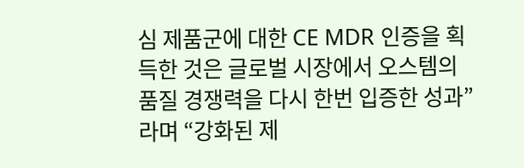심 제품군에 대한 CE MDR 인증을 획득한 것은 글로벌 시장에서 오스템의 품질 경쟁력을 다시 한번 입증한 성과”라며 “강화된 제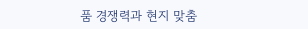품 경쟁력과 현지 맞춤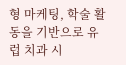형 마케팅, 학술 활동을 기반으로 유럽 치과 시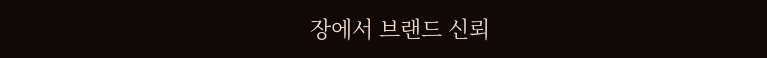장에서 브랜드 신뢰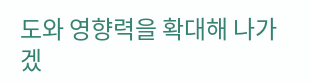도와 영향력을 확대해 나가겠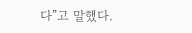다”고 말했다.